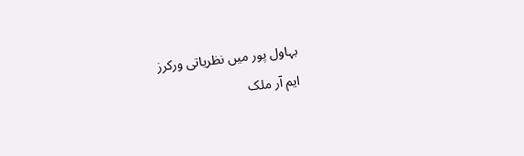بہاول پور میں نظریاتی ورکرز
ایم آر ملک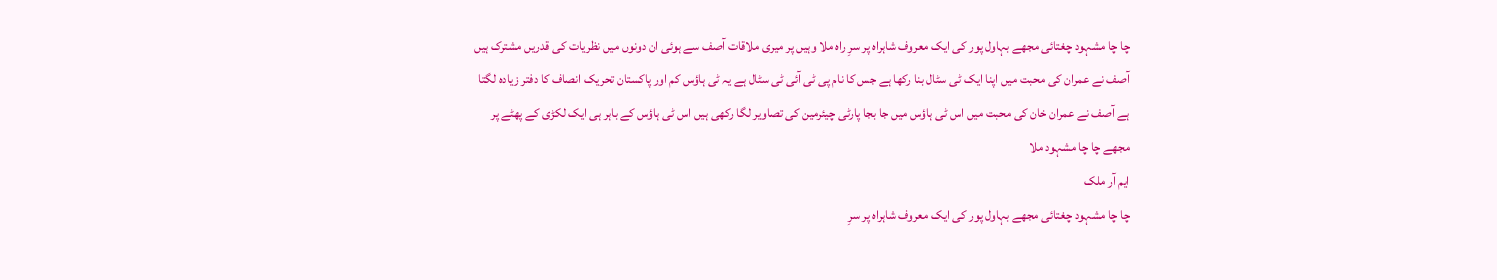چا چا مشہود چغتائی مجھے بہاول پور کی ایک معروف شاہراہ پر سرِ راہ ملا وہیں پر میری ملاقات آصف سے ہوئی ان دونوں میں نظریات کی قدریں مشترک ہیں آصف نے عمران کی محبت میں اپنا ایک ٹی سٹال بنا رکھا ہے جس کا نام پی ٹی آئی ٹی سٹال ہے یہ ٹی ہاؤس کم اور پاکستان تحریک انصاف کا دفتر زیادہ لگتا ہے آصف نے عمران خان کی محبت میں اس ٹی ہاؤس میں جا بجا پارٹی چیئرمین کی تصاویر لگا رکھی ہیں اس ٹی ہاؤس کے باہر ہی ایک لکڑی کے پھٹے پر مجھے چا چا مشہود ملا
ایم آر ملک
چا چا مشہود چغتائی مجھے بہاول پور کی ایک معروف شاہراہ پر سرِ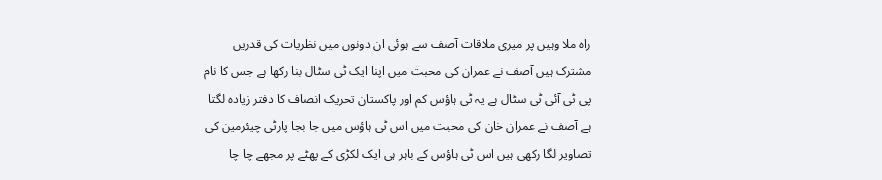راہ ملا وہیں پر میری ملاقات آصف سے ہوئی ان دونوں میں نظریات کی قدریں مشترک ہیں آصف نے عمران کی محبت میں اپنا ایک ٹی سٹال بنا رکھا ہے جس کا نام پی ٹی آئی ٹی سٹال ہے یہ ٹی ہاؤس کم اور پاکستان تحریک انصاف کا دفتر زیادہ لگتا ہے آصف نے عمران خان کی محبت میں اس ٹی ہاؤس میں جا بجا پارٹی چیئرمین کی تصاویر لگا رکھی ہیں اس ٹی ہاؤس کے باہر ہی ایک لکڑی کے پھٹے پر مجھے چا چا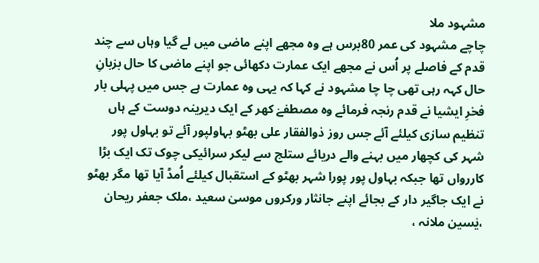مشہود ملا
چاچے مشہود کی عمر 80برس ہے وہ مجھے اپنے ماضی میں لے گیا وہاں سے چند قدم کے فاصلے پر اُس نے مجھے ایک عمارت دکھائی جو اپنے ماضی کا حال بزبانِ حال کہہ رہی تھی چا چا مشہود نے کہا کہ یہی وہ عمارت ہے جس میں پہلی بار فخرِ ایشیا نے قدم رنجہ فرمائے وہ مصطفےٰ کھر کے ایک دیرینہ دوست کے ہاں تنظیم سازی کیلئے آئے جس روز ذوالفقار علی بھٹو بہاولپور آئے تو بہاول پور شہر کی کچھار میں بہنے والے دریائے ستلج سے لیکر سرائیکی چوک تک ایک بڑا کاررواں تھا جبکہ بہاول پور پورا شہر بھٹو کے استقبال کیلئے اُمڈ آیا تھا مگر بھٹو نے ایک جاگیر دار کے بجائے اپنے جانثار ورکروں موسیٰ سعید ،ملک جعفر ریحان ،یٰسین ملانہ ،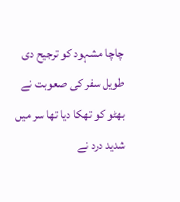چاچا مشہود کو ترجیح دی طویل سفر کی صعوبت نے بھٹو کو تھکا دیا تھا سر میں شدید درد نے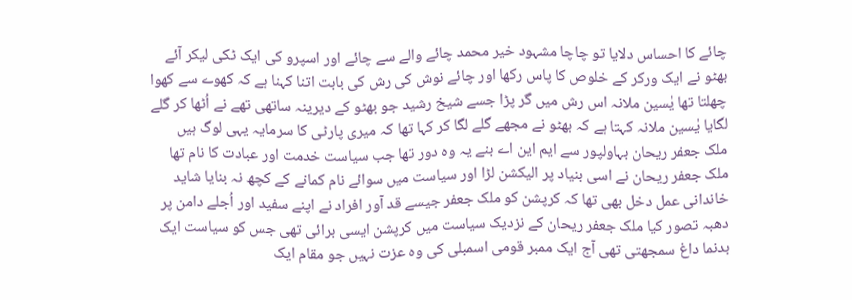چائے کا احساس دلایا تو چاچا مشہود خیر محمد چائے والے سے چائے اور اسپرو کی ایک ٹکی لیکر آئے بھٹو نے ایک ورکر کے خلوص کا پاس رکھا اور چائے نوش کی رش کی بابت اتنا کہنا ہے کہ کھوے سے کھوا چھلتا تھا یٰسین ملانہ اس رش میں گر پڑا جسے شیخ رشید جو بھٹو کے دیرینہ ساتھی تھے نے اُٹھا کر گلے لگایا یٰسین ملانہ کہتا ہے کہ بھٹو نے مجھے گلے لگا کر کہا تھا کہ میری پارٹی کا سرمایہ یہی لوگ ہیں ملک جعفر ریحان بہاولپور سے ایم این اے بنے یہ وہ دور تھا جب سیاست خدمت اور عبادت کا نام تھا ملک جعفر ریحان نے اسی بنیاد پر الیکشن لڑا اور سیاست میں سوائے نام کمانے کے کچھ نہ بنایا شاید خاندانی عمل دخل بھی تھا کہ کرپشن کو ملک جعفر جیسے قد آور افراد نے اپنے سفید اور اُجلے دامن پر دھبہ تصور کیا ملک جعفر ریحان کے نزدیک سیاست میں کرپشن ایسی برائی تھی جس کو سیاست ایک بدنما داغ سمجھتی تھی آج ایک ممبر قومی اسمبلی کی وہ عزت نہیں جو مقام ایک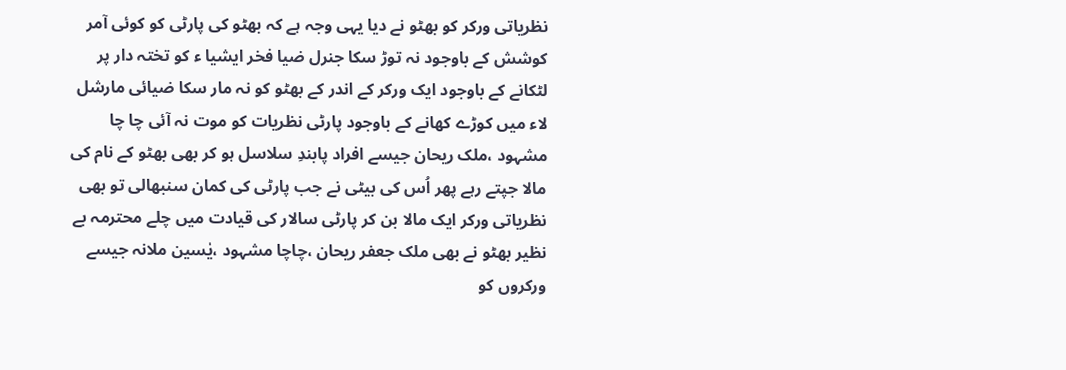نظریاتی ورکر کو بھٹو نے دیا یہی وجہ ہے کہ بھٹو کی پارٹی کو کوئی آمر کوشش کے باوجود نہ توڑ سکا جنرل ضیا فخر ایشیا ء کو تختہ دار پر لٹکانے کے باوجود ایک ورکر کے اندر کے بھٹو کو نہ مار سکا ضیائی مارشل لاء میں کوڑے کھانے کے باوجود پارٹی نظریات کو موت نہ آئی چا چا مشہود ،ملک ریحان جیسے افراد پابندِ سلاسل ہو کر بھی بھٹو کے نام کی مالا جپتے رہے پھر اُس کی بیٹی نے جب پارٹی کی کمان سنبھالی تو بھی نظریاتی ورکر ایک مالا بن کر پارٹی سالار کی قیادت میں چلے محترمہ بے نظیر بھٹو نے بھی ملک جعفر ریحان ،چاچا مشہود ،یٰسین ملانہ جیسے ورکروں کو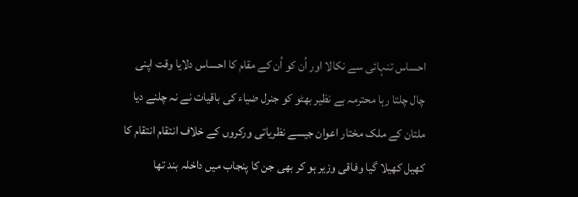احساس تنہائی سے نکالا اور اُن کو اُن کے مقام کا احساس دلایا وقت اپنی چال چلتا رہا محترمہ بے نظیر بھٹو کو جنرل ضیاء کی باقیات نے نہ چلنے دیا ملتان کے ملک مختار اعوان جیسے نظریاتی ورکروں کے خلاف انتقام انتقام کا کھیل کھیلا گیا وفاقی وزیر ہو کر بھی جن کا پنجاب میں داخلہ بند تھا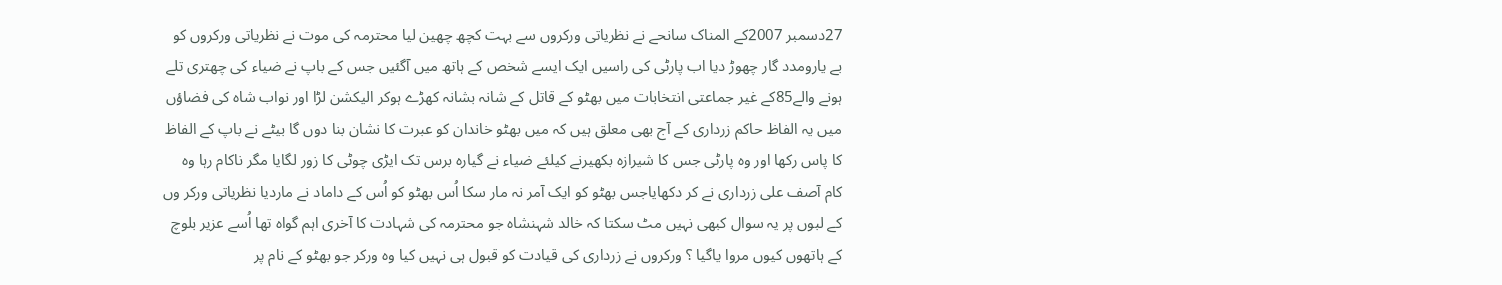27دسمبر 2007کے المناک سانحے نے نظریاتی ورکروں سے بہت کچھ چھین لیا محترمہ کی موت نے نظریاتی ورکروں کو بے یارومدد گار چھوڑ دیا اب پارٹی کی راسیں ایک ایسے شخص کے ہاتھ میں آگئیں جس کے باپ نے ضیاء کی چھتری تلے ہونے والے85کے غیر جماعتی انتخابات میں بھٹو کے قاتل کے شانہ بشانہ کھڑے ہوکر الیکشن لڑا اور نواب شاہ کی فضاؤں میں یہ الفاظ حاکم زرداری کے آج بھی معلق ہیں کہ میں بھٹو خاندان کو عبرت کا نشان بنا دوں گا بیٹے نے باپ کے الفاظ کا پاس رکھا اور وہ پارٹی جس کا شیرازہ بکھیرنے کیلئے ضیاء نے گیارہ برس تک ایڑی چوٹی کا زور لگایا مگر ناکام رہا وہ کام آصف علی زرداری نے کر دکھایاجس بھٹو کو ایک آمر نہ مار سکا اُس بھٹو کو اُس کے داماد نے ماردیا نظریاتی ورکر وں کے لبوں پر یہ سوال کبھی نہیں مٹ سکتا کہ خالد شہنشاہ جو محترمہ کی شہادت کا آخری اہم گواہ تھا اُسے عزیر بلوچ کے ہاتھوں کیوں مروا یاگیا ؟ ورکروں نے زرداری کی قیادت کو قبول ہی نہیں کیا وہ ورکر جو بھٹو کے نام پر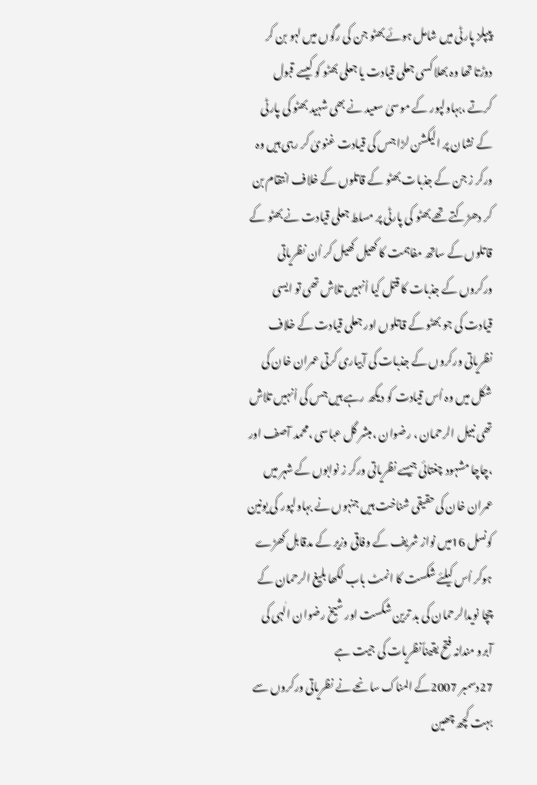پیپلز پارٹی میں شامل ہوئے بھٹو جن کی رگوں میں لہو بن کر دوڑتا تھا وہ بھلا کسی جعلی قیادت یا جعلی بھٹو کو کیسے قبول کرتے ،بہاولپور کے موسیٰ سعید نے بھی شہید بھٹو کی پارٹی کے نشان پر الیکشن لڑا جس کی قیادت غنویٰ کر رہی ہیں وہ ورکر ز جن کے جذبات بھٹو کے قاتلوں کے خلاف انتقام بن کر دھڑکتے تھے بھٹو کی پارٹی پر مسلط جعلی قیادت نے بھٹو کے قاتلوں کے ساتھ مفاہمت کا کھیل کھیل کر اُن نظریاتی ورکروں کے جذبات کا قتل کیا اُنہیں تلاش تھی تو ایسی قیادت کی جو بھٹو کے قاتلوں اور جعلی قیادت کے خلاف نظریاتی ورکروں کے جذبات کی آبیاری کرتی عمران خان کی شکل میں وہ اُس قیادت کو دیکھ رہے ہیں جس کی اُنہیں تلاش تھی نبیل الرحمان ، رضوان ،مبشر گل عباسی ،محمد آصف اور ،چاچا مشہود چغتائی جیسے نظریاتی ورکر ز نوابوں کے شہر میں عمران خان کی حقیقی شناخت ہیں جنہوں نے بہاولپور کی یونین کونسل 16میں نواز شریف کے وفاقی وزیر کے مدقابل کھڑے ہوکر اُس کیلئے شکست کا انمٹ باب لکھا بلیغ الرحمان کے چچا نویدالرحمان کی بد ترین شکست اور شیخ رضوان الٰہی کی آبرو مندانہ فتح یقیناًنظریات کی جیت ہے
27دسمبر 2007کے المناک سانحے نے نظریاتی ورکروں سے بہت کچھ چھین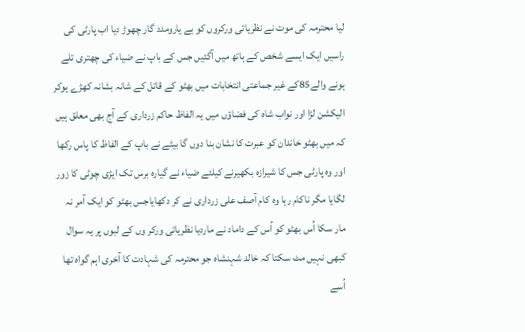لیا محترمہ کی موت نے نظریاتی ورکروں کو بے یارومدد گار چھوڑ دیا اب پارٹی کی راسیں ایک ایسے شخص کے ہاتھ میں آگئیں جس کے باپ نے ضیاء کی چھتری تلے ہونے والے85کے غیر جماعتی انتخابات میں بھٹو کے قاتل کے شانہ بشانہ کھڑے ہوکر الیکشن لڑا اور نواب شاہ کی فضاؤں میں یہ الفاظ حاکم زرداری کے آج بھی معلق ہیں کہ میں بھٹو خاندان کو عبرت کا نشان بنا دوں گا بیٹے نے باپ کے الفاظ کا پاس رکھا اور وہ پارٹی جس کا شیرازہ بکھیرنے کیلئے ضیاء نے گیارہ برس تک ایڑی چوٹی کا زور لگایا مگر ناکام رہا وہ کام آصف علی زرداری نے کر دکھایاجس بھٹو کو ایک آمر نہ مار سکا اُس بھٹو کو اُس کے داماد نے ماردیا نظریاتی ورکر وں کے لبوں پر یہ سوال کبھی نہیں مٹ سکتا کہ خالد شہنشاہ جو محترمہ کی شہادت کا آخری اہم گواہ تھا اُسے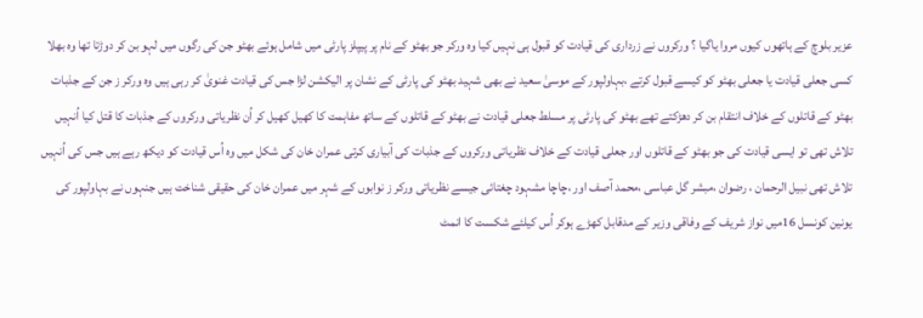عزیر بلوچ کے ہاتھوں کیوں مروا یاگیا ؟ ورکروں نے زرداری کی قیادت کو قبول ہی نہیں کیا وہ ورکر جو بھٹو کے نام پر پیپلز پارٹی میں شامل ہوئے بھٹو جن کی رگوں میں لہو بن کر دوڑتا تھا وہ بھلا کسی جعلی قیادت یا جعلی بھٹو کو کیسے قبول کرتے ،بہاولپور کے موسیٰ سعید نے بھی شہید بھٹو کی پارٹی کے نشان پر الیکشن لڑا جس کی قیادت غنویٰ کر رہی ہیں وہ ورکر ز جن کے جذبات بھٹو کے قاتلوں کے خلاف انتقام بن کر دھڑکتے تھے بھٹو کی پارٹی پر مسلط جعلی قیادت نے بھٹو کے قاتلوں کے ساتھ مفاہمت کا کھیل کھیل کر اُن نظریاتی ورکروں کے جذبات کا قتل کیا اُنہیں تلاش تھی تو ایسی قیادت کی جو بھٹو کے قاتلوں اور جعلی قیادت کے خلاف نظریاتی ورکروں کے جذبات کی آبیاری کرتی عمران خان کی شکل میں وہ اُس قیادت کو دیکھ رہے ہیں جس کی اُنہیں تلاش تھی نبیل الرحمان ، رضوان ،مبشر گل عباسی ،محمد آصف اور ،چاچا مشہود چغتائی جیسے نظریاتی ورکر ز نوابوں کے شہر میں عمران خان کی حقیقی شناخت ہیں جنہوں نے بہاولپور کی یونین کونسل 16میں نواز شریف کے وفاقی وزیر کے مدقابل کھڑے ہوکر اُس کیلئے شکست کا انمٹ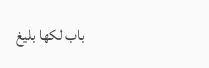باب لکھا بلیغ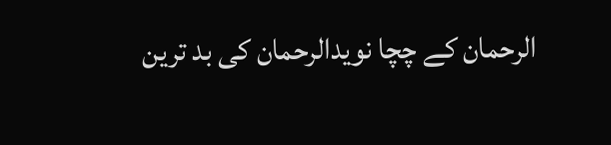الرحمان کے چچا نویدالرحمان کی بد ترین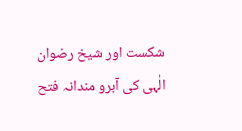شکست اور شیخ رضوان الٰہی کی آبرو مندانہ فتح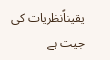یقیناًنظریات کی جیت ہے